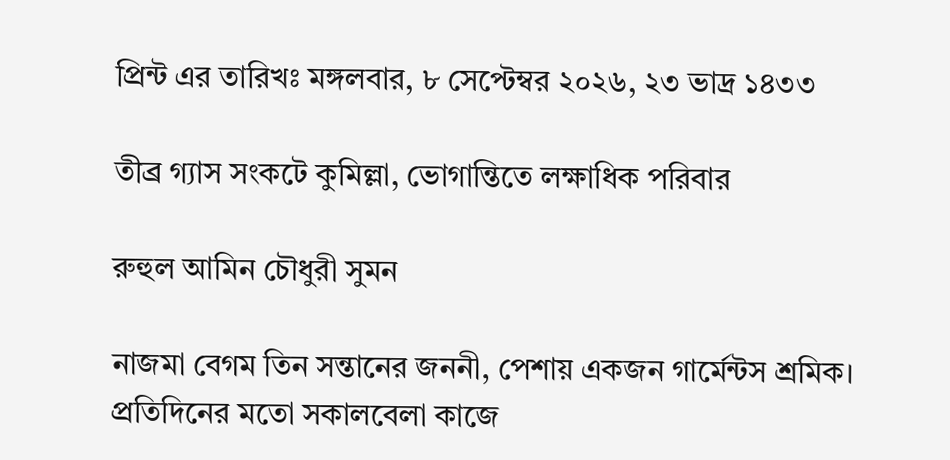প্রিন্ট এর তারিখঃ মঙ্গলবার, ৮ সেপ্টেম্বর ২০২৬, ২৩ ভাদ্র ১৪৩৩

তীব্র গ্যাস সংকটে কুমিল্লা, ভোগান্তিতে লক্ষাধিক পরিবার

রুহুল আমিন চৌধুরী সুমন

নাজমা বেগম তিন সন্তানের জননী, পেশায় একজন গার্মেন্টস শ্রমিক। প্রতিদিনের মতো সকালবেলা কাজে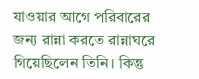যাওয়ার আগে পরিবারের জন্য রান্না করতে রান্নাঘরে গিয়েছিলেন তিনি। কিন্তু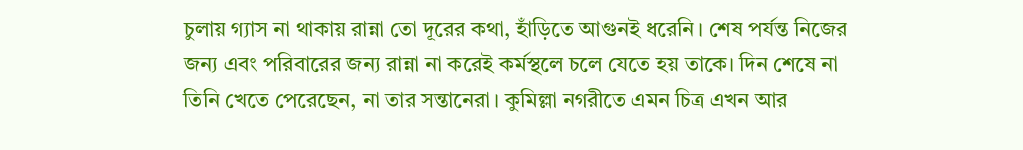চুলায় গ্যাস না থাকায় রান্না তো দূরের কথা, হাঁড়িতে আগুনই ধরেনি। শেষ পর্যন্ত নিজের জন্য এবং পরিবারের জন্য রান্না না করেই কর্মস্থলে চলে যেতে হয় তাকে। দিন শেষে না তিনি খেতে পেরেছেন, না তার সন্তানেরা। কুমিল্লা নগরীতে এমন চিত্র এখন আর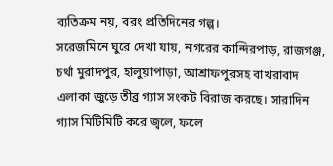ব্যতিক্রম নয়, বরং প্রতিদিনের গল্প।
সরেজমিনে ঘুরে দেখা যায়, নগরের কান্দিরপাড়, রাজগঞ্জ, চর্থা মুরাদপুর, হালুয়াপাড়া, আশ্রাফপুরসহ বাখরাবাদ এলাকা জুড়ে তীব্র গ্যাস সংকট বিরাজ করছে। সারাদিন গ্যাস মিটিমিটি করে জ্বলে, ফলে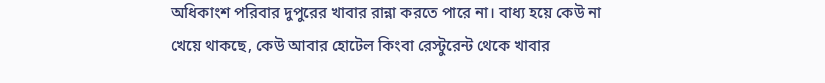অধিকাংশ পরিবার দুপুরের খাবার রান্না করতে পারে না। বাধ্য হয়ে কেউ না খেয়ে থাকছে, কেউ আবার হোটেল কিংবা রেস্টুরেন্ট থেকে খাবার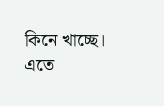কিনে খাচ্ছে। এতে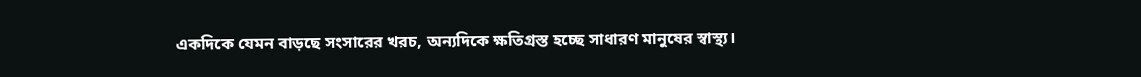একদিকে যেমন বাড়ছে সংসারের খরচ, অন্যদিকে ক্ষতিগ্রস্ত হচ্ছে সাধারণ মানুষের স্বাস্থ্য।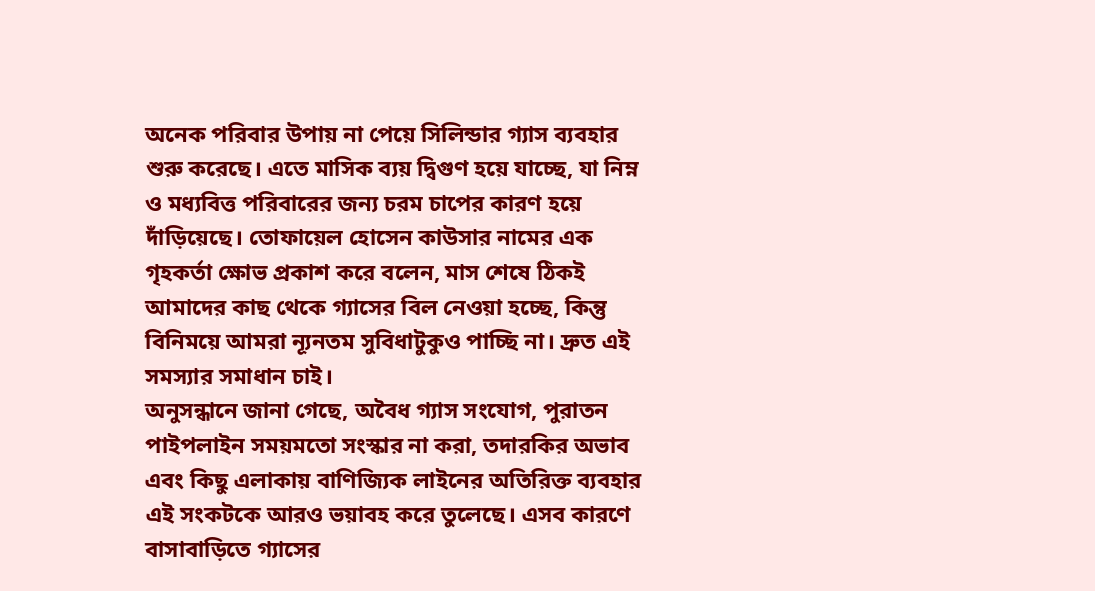অনেক পরিবার উপায় না পেয়ে সিলিন্ডার গ্যাস ব্যবহার শুরু করেছে। এতে মাসিক ব্যয় দ্বিগুণ হয়ে যাচ্ছে, যা নিম্ন ও মধ্যবিত্ত পরিবারের জন্য চরম চাপের কারণ হয়ে দাঁড়িয়েছে। তোফায়েল হোসেন কাউসার নামের এক গৃহকর্তা ক্ষোভ প্রকাশ করে বলেন, মাস শেষে ঠিকই আমাদের কাছ থেকে গ্যাসের বিল নেওয়া হচ্ছে, কিন্তু বিনিময়ে আমরা ন্যূনতম সুবিধাটুকুও পাচ্ছি না। দ্রুত এই সমস্যার সমাধান চাই।
অনুসন্ধানে জানা গেছে, অবৈধ গ্যাস সংযোগ, পুরাতন পাইপলাইন সময়মতো সংস্কার না করা, তদারকির অভাব এবং কিছু এলাকায় বাণিজ্যিক লাইনের অতিরিক্ত ব্যবহার এই সংকটকে আরও ভয়াবহ করে তুলেছে। এসব কারণে বাসাবাড়িতে গ্যাসের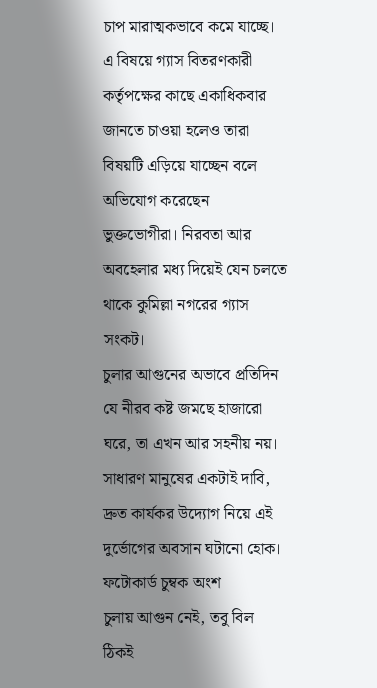চাপ মারাত্মকভাবে কমে যাচ্ছে।
এ বিষয়ে গ্যাস বিতরণকারী কর্তৃপক্ষের কাছে একাধিকবার জানতে চাওয়া হলেও তারা বিষয়টি এড়িয়ে যাচ্ছেন বলে অভিযোগ করেছেন ভুক্তভোগীরা। নিরবতা আর অবহেলার মধ্য দিয়েই যেন চলতে থাকে কুমিল্লা নগরের গ্যাস সংকট।
চুলার আগুনের অভাবে প্রতিদিন যে নীরব কষ্ট জমছে হাজারো ঘরে, তা এখন আর সহনীয় নয়। সাধারণ মানুষের একটাই দাবি, দ্রুত কার্যকর উদ্যোগ নিয়ে এই দুর্ভোগের অবসান ঘটানো হোক।
ফটোকার্ড চুম্বক অংশ
চুলায় আগুন নেই, তবু বিল ঠিকই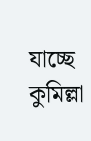যাচ্ছে কুমিল্লা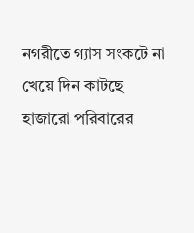নগরীতে গ্যাস সংকটে না খেয়ে দিন কাটছে হাজারো পরিবারের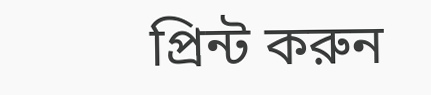প্রিন্ট করুন